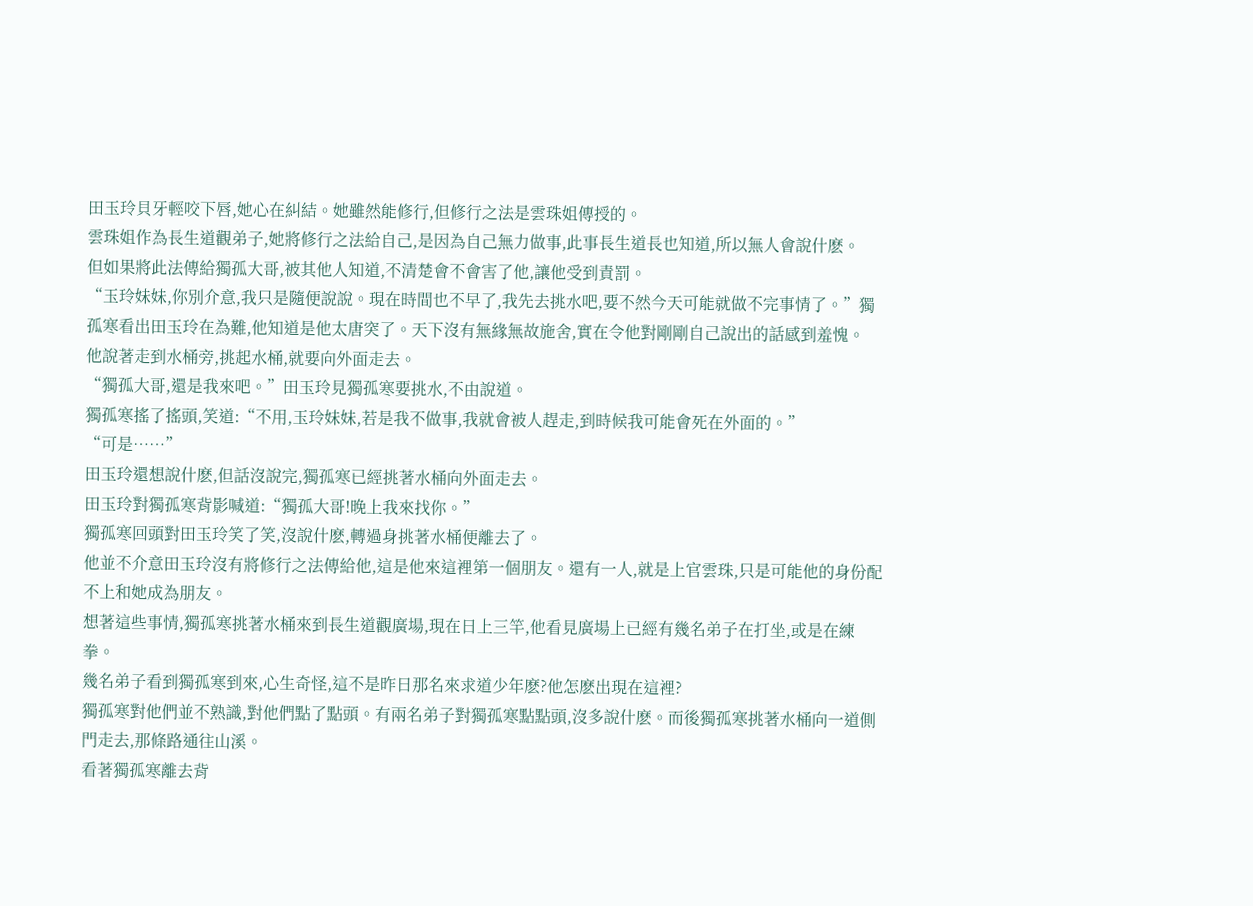田玉玲貝牙輕咬下唇,她心在糾結。她雖然能修行,但修行之法是雲珠姐傳授的。
雲珠姐作為長生道觀弟子,她將修行之法給自己,是因為自己無力做事,此事長生道長也知道,所以無人會說什麽。
但如果將此法傳給獨孤大哥,被其他人知道,不清楚會不會害了他,讓他受到責罰。
“玉玲妹妹,你別介意,我只是隨便說說。現在時間也不早了,我先去挑水吧,要不然今天可能就做不完事情了。”獨孤寒看出田玉玲在為難,他知道是他太唐突了。天下沒有無緣無故施舍,實在令他對剛剛自己說出的話感到羞愧。
他說著走到水桶旁,挑起水桶,就要向外面走去。
“獨孤大哥,還是我來吧。”田玉玲見獨孤寒要挑水,不由說道。
獨孤寒搖了搖頭,笑道:“不用,玉玲妹妹,若是我不做事,我就會被人趕走,到時候我可能會死在外面的。”
“可是……”
田玉玲還想說什麽,但話沒說完,獨孤寒已經挑著水桶向外面走去。
田玉玲對獨孤寒背影喊道:“獨孤大哥!晚上我來找你。”
獨孤寒回頭對田玉玲笑了笑,沒說什麽,轉過身挑著水桶便離去了。
他並不介意田玉玲沒有將修行之法傳給他,這是他來這裡第一個朋友。還有一人,就是上官雲珠,只是可能他的身份配不上和她成為朋友。
想著這些事情,獨孤寒挑著水桶來到長生道觀廣場,現在日上三竿,他看見廣場上已經有幾名弟子在打坐,或是在練拳。
幾名弟子看到獨孤寒到來,心生奇怪,這不是昨日那名來求道少年麽?他怎麽出現在這裡?
獨孤寒對他們並不熟識,對他們點了點頭。有兩名弟子對獨孤寒點點頭,沒多說什麽。而後獨孤寒挑著水桶向一道側門走去,那條路通往山溪。
看著獨孤寒離去背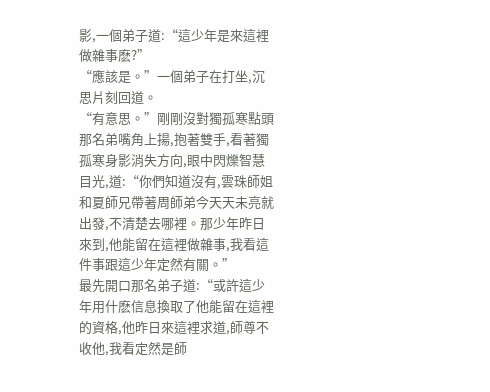影,一個弟子道:“這少年是來這裡做雜事麽?”
“應該是。”一個弟子在打坐,沉思片刻回道。
“有意思。”剛剛沒對獨孤寒點頭那名弟嘴角上揚,抱著雙手,看著獨孤寒身影消失方向,眼中閃爍智慧目光,道:“你們知道沒有,雲珠師姐和夏師兄帶著周師弟今天天未亮就出發,不清楚去哪裡。那少年昨日來到,他能留在這裡做雜事,我看這件事跟這少年定然有關。”
最先開口那名弟子道:“或許這少年用什麽信息換取了他能留在這裡的資格,他昨日來這裡求道,師尊不收他,我看定然是師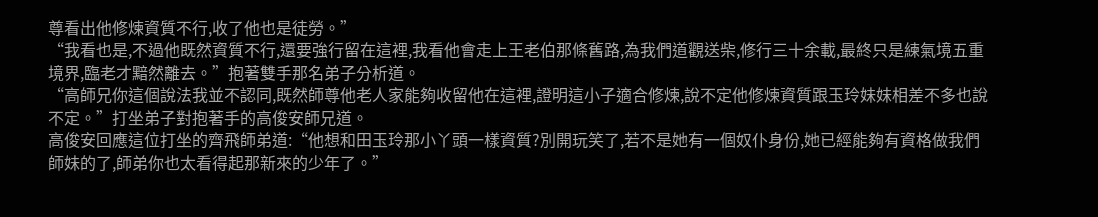尊看出他修煉資質不行,收了他也是徒勞。”
“我看也是,不過他既然資質不行,還要強行留在這裡,我看他會走上王老伯那條舊路,為我們道觀送柴,修行三十余載,最終只是練氣境五重境界,臨老才黯然離去。”抱著雙手那名弟子分析道。
“高師兄你這個說法我並不認同,既然師尊他老人家能夠收留他在這裡,證明這小子適合修煉,說不定他修煉資質跟玉玲妹妹相差不多也說不定。”打坐弟子對抱著手的高俊安師兄道。
高俊安回應這位打坐的齊飛師弟道:“他想和田玉玲那小丫頭一樣資質?別開玩笑了,若不是她有一個奴仆身份,她已經能夠有資格做我們師妹的了,師弟你也太看得起那新來的少年了。”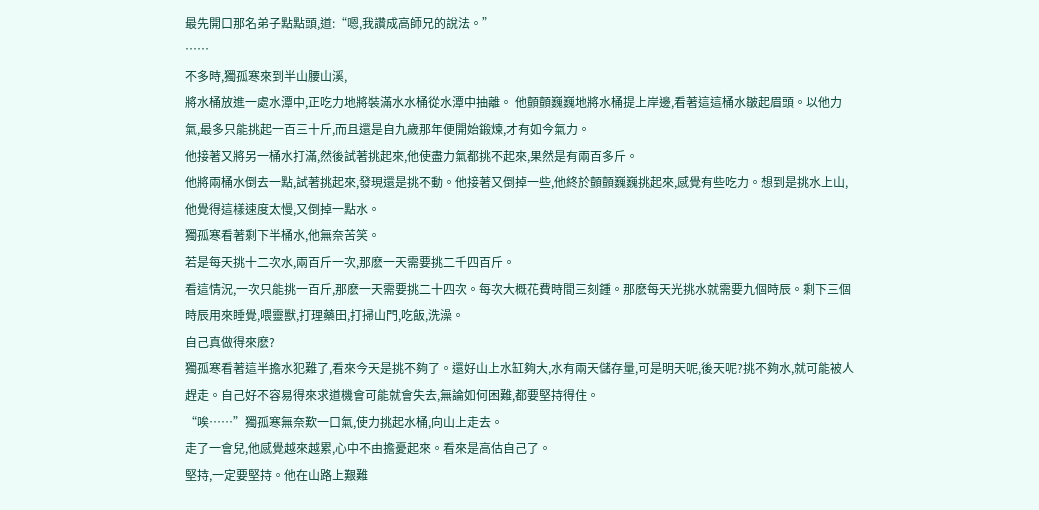最先開口那名弟子點點頭,道:“嗯,我讚成高師兄的說法。”
……
不多時,獨孤寒來到半山腰山溪,
將水桶放進一處水潭中,正吃力地將裝滿水水桶從水潭中抽離。 他顫顫巍巍地將水桶提上岸邊,看著這這桶水皺起眉頭。以他力氣,最多只能挑起一百三十斤,而且還是自九歲那年便開始鍛煉,才有如今氣力。
他接著又將另一桶水打滿,然後試著挑起來,他使盡力氣都挑不起來,果然是有兩百多斤。
他將兩桶水倒去一點,試著挑起來,發現還是挑不動。他接著又倒掉一些,他終於顫顫巍巍挑起來,感覺有些吃力。想到是挑水上山,他覺得這樣速度太慢,又倒掉一點水。
獨孤寒看著剩下半桶水,他無奈苦笑。
若是每天挑十二次水,兩百斤一次,那麽一天需要挑二千四百斤。
看這情況,一次只能挑一百斤,那麽一天需要挑二十四次。每次大概花費時間三刻鍾。那麽每天光挑水就需要九個時辰。剩下三個時辰用來睡覺,喂靈獸,打理藥田,打掃山門,吃飯,洗澡。
自己真做得來麽?
獨孤寒看著這半擔水犯難了,看來今天是挑不夠了。還好山上水缸夠大,水有兩天儲存量,可是明天呢,後天呢?挑不夠水,就可能被人趕走。自己好不容易得來求道機會可能就會失去,無論如何困難,都要堅持得住。
“唉……”獨孤寒無奈歎一口氣,使力挑起水桶,向山上走去。
走了一會兒,他感覺越來越累,心中不由擔憂起來。看來是高估自己了。
堅持,一定要堅持。他在山路上艱難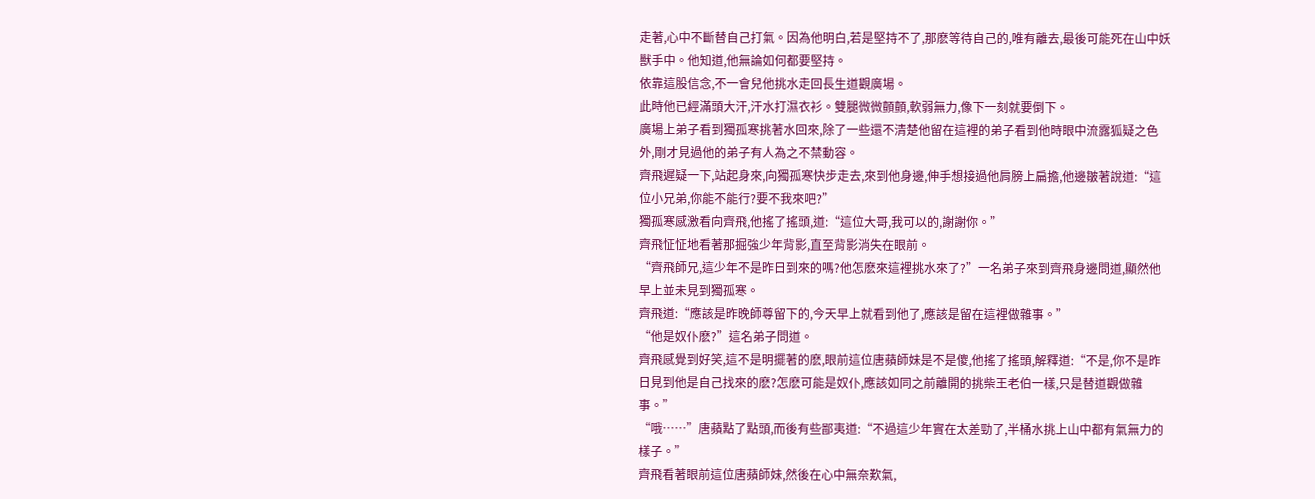走著,心中不斷替自己打氣。因為他明白,若是堅持不了,那麽等待自己的,唯有離去,最後可能死在山中妖獸手中。他知道,他無論如何都要堅持。
依靠這股信念,不一會兒他挑水走回長生道觀廣場。
此時他已經滿頭大汗,汗水打濕衣衫。雙腿微微顫顫,軟弱無力,像下一刻就要倒下。
廣場上弟子看到獨孤寒挑著水回來,除了一些還不清楚他留在這裡的弟子看到他時眼中流露狐疑之色外,剛才見過他的弟子有人為之不禁動容。
齊飛遲疑一下,站起身來,向獨孤寒快步走去,來到他身邊,伸手想接過他肩膀上扁擔,他邊皺著說道:“這位小兄弟,你能不能行?要不我來吧?”
獨孤寒感激看向齊飛,他搖了搖頭,道:“這位大哥,我可以的,謝謝你。”
齊飛怔怔地看著那掘強少年背影,直至背影消失在眼前。
“齊飛師兄,這少年不是昨日到來的嗎?他怎麽來這裡挑水來了?”一名弟子來到齊飛身邊問道,顯然他早上並未見到獨孤寒。
齊飛道:“應該是昨晚師尊留下的,今天早上就看到他了,應該是留在這裡做雜事。”
“他是奴仆麽?”這名弟子問道。
齊飛感覺到好笑,這不是明擺著的麽,眼前這位唐蘋師妹是不是傻,他搖了搖頭,解釋道:“不是,你不是昨日見到他是自己找來的麽?怎麽可能是奴仆,應該如同之前離開的挑柴王老伯一樣,只是替道觀做雜事。”
“哦……”唐蘋點了點頭,而後有些鄙夷道:“不過這少年實在太差勁了,半桶水挑上山中都有氣無力的樣子。”
齊飛看著眼前這位唐蘋師妹,然後在心中無奈歎氣,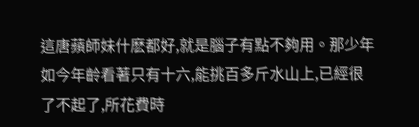這唐蘋師妹什麽都好,就是腦子有點不夠用。那少年如今年齡看著只有十六,能挑百多斤水山上,已經很了不起了,所花費時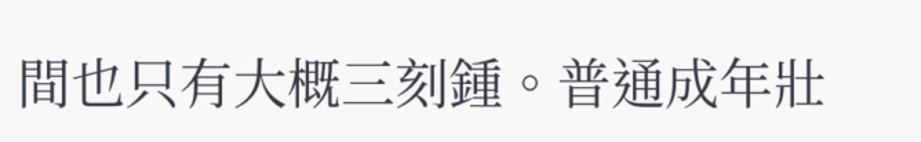間也只有大概三刻鍾。普通成年壯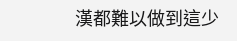漢都難以做到這少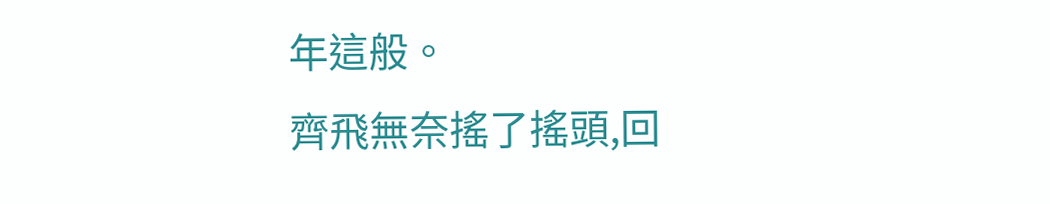年這般。
齊飛無奈搖了搖頭,回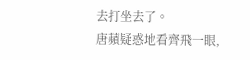去打坐去了。
唐蘋疑惑地看齊飛一眼,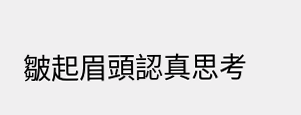皺起眉頭認真思考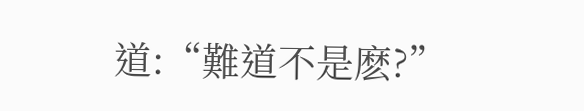道:“難道不是麽?”